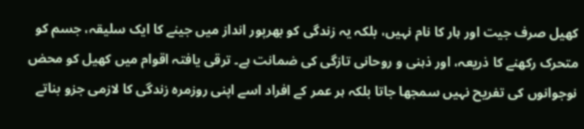کھیل صرف جیت اور ہار کا نام نہیں، بلکہ یہ زندگی کو بھرپور انداز میں جینے کا ایک سلیقہ، جسم کو متحرک رکھنے کا ذریعہ، اور ذہنی و روحانی تازگی کی ضمانت ہے۔ ترقی یافتہ اقوام میں کھیل کو محض نوجوانوں کی تفریح نہیں سمجھا جاتا بلکہ ہر عمر کے افراد اسے اپنی روزمرہ زندگی کا لازمی جزو بناتے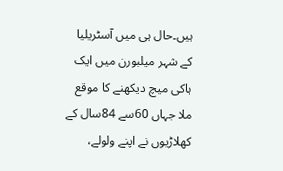ہیں۔حال ہی میں آسٹریلیا کے شہر میلبورن میں ایک ہاکی میچ دیکھنے کا موقع ملا جہاں 60سے 84سال کے کھلاڑیوں نے اپنے ولولے،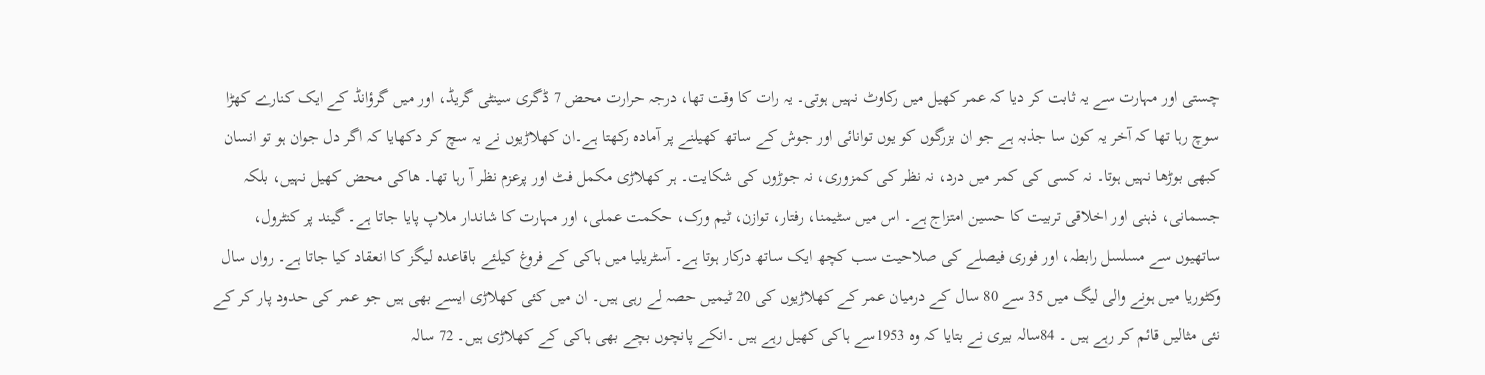چستی اور مہارت سے یہ ثابت کر دیا کہ عمر کھیل میں رکاوٹ نہیں ہوتی۔ یہ رات کا وقت تھا، درجہ حرارت محض 7 ڈگری سینٹی گریڈ، اور میں گرؤانڈ کے ایک کنارے کھڑا سوچ رہا تھا کہ آخر یہ کون سا جذبہ ہے جو ان بزرگوں کو یوں توانائی اور جوش کے ساتھ کھیلنے پر آمادہ رکھتا ہے۔ان کھلاڑیوں نے یہ سچ کر دکھایا کہ اگر دل جوان ہو تو انسان کبھی بوڑھا نہیں ہوتا۔ نہ کسی کی کمر میں درد، نہ نظر کی کمزوری، نہ جوڑوں کی شکایت۔ ہر کھلاڑی مکمل فٹ اور پرعزم نظر آ رہا تھا۔ ھاکی محض کھیل نہیں، بلکہ جسمانی، ذہنی اور اخلاقی تربیت کا حسین امتزاج ہے۔ اس میں سٹیمنا، رفتار، توازن، ٹیم ورک، حکمت عملی، اور مہارت کا شاندار ملاپ پایا جاتا ہے۔ گیند پر کنٹرول، ساتھیوں سے مسلسل رابطہ، اور فوری فیصلے کی صلاحیت سب کچھ ایک ساتھ درکار ہوتا ہے۔ آسٹریلیا میں ہاکی کے فروغ کیلئے باقاعدہ لیگز کا انعقاد کیا جاتا ہے۔ رواں سال وکٹوریا میں ہونے والی لیگ میں 35 سے 80 سال کے درمیان عمر کے کھلاڑیوں کی 20 ٹیمیں حصہ لے رہی ہیں۔ ان میں کئی کھلاڑی ایسے بھی ہیں جو عمر کی حدود پار کر کے نئی مثالیں قائم کر رہے ہیں ۔ 84سالہ بیری نے بتایا کہ وہ 1953سے ہاکی کھیل رہے ہیں ۔انکے پانچوں بچے بھی ہاکی کے کھلاڑی ہیں۔ 72 سالہ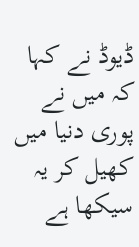ڈیوڈ نے کہا کہ میں نے پوری دنیا میں کھیل کر یہ سیکھا ہے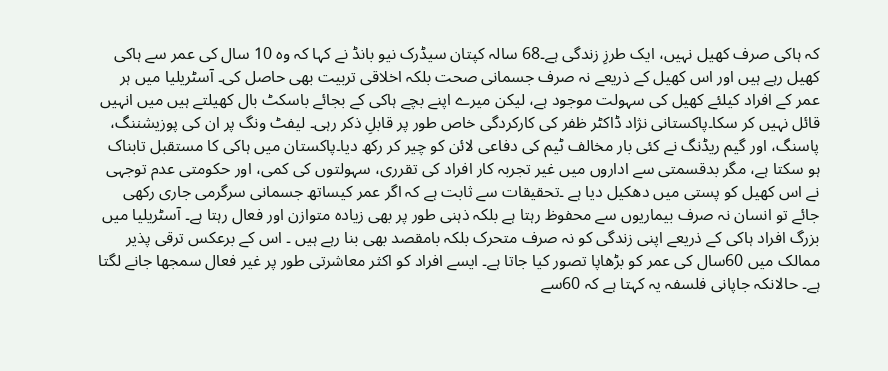کہ ہاکی صرف کھیل نہیں، ایک طرزِ زندگی ہے۔68 سالہ کپتان سیڈرک نیو بانڈ نے کہا کہ وہ 10 سال کی عمر سے ہاکی کھیل رہے ہیں اور اس کھیل کے ذریعے نہ صرف جسمانی صحت بلکہ اخلاقی تربیت بھی حاصل کی۔ آسٹریلیا میں ہر عمر کے افراد کیلئے کھیل کی سہولت موجود ہے، لیکن میرے اپنے بچے ہاکی کے بجائے باسکٹ بال کھیلتے ہیں میں انہیں قائل نہیں کر سکا۔پاکستانی نژاد ڈاکٹر ظفر کی کارکردگی خاص طور پر قابلِ ذکر رہی۔ لیفٹ ونگ پر ان کی پوزیشننگ، پاسنگ، اور گیم ریڈنگ نے کئی بار مخالف ٹیم کی دفاعی لائن کو چیر کر رکھ دیا۔پاکستان میں ہاکی کا مستقبل تابناک ہو سکتا ہے، مگر بدقسمتی سے اداروں میں غیر تجربہ کار افراد کی تقرری، سہولتوں کی کمی، اور حکومتی عدم توجہی نے اس کھیل کو پستی میں دھکیل دیا ہے ۔تحقیقات سے ثابت ہے کہ اگر عمر کیساتھ جسمانی سرگرمی جاری رکھی جائے تو انسان نہ صرف بیماریوں سے محفوظ رہتا ہے بلکہ ذہنی طور پر بھی زیادہ متوازن اور فعال رہتا ہے۔ آسٹریلیا میں بزرگ افراد ہاکی کے ذریعے اپنی زندگی کو نہ صرف متحرک بلکہ بامقصد بھی بنا رہے ہیں ۔ اس کے برعکس ترقی پذیر ممالک میں 60سال کی عمر کو بڑھاپا تصور کیا جاتا ہے۔ ایسے افراد کو اکثر معاشرتی طور پر غیر فعال سمجھا جانے لگتا ہے۔ حالانکہ جاپانی فلسفہ یہ کہتا ہے کہ 60سے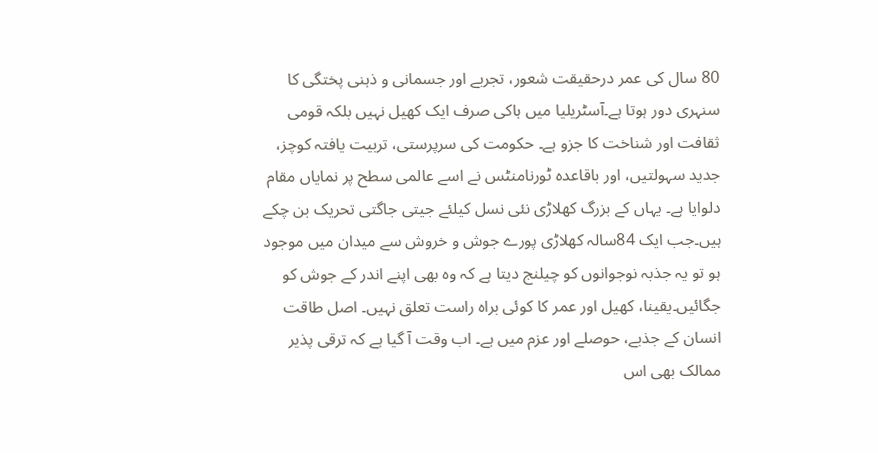80 سال کی عمر درحقیقت شعور، تجربے اور جسمانی و ذہنی پختگی کا سنہری دور ہوتا ہے۔آسٹریلیا میں ہاکی صرف ایک کھیل نہیں بلکہ قومی ثقافت اور شناخت کا جزو ہے۔ حکومت کی سرپرستی، تربیت یافتہ کوچز، جدید سہولتیں، اور باقاعدہ ٹورنامنٹس نے اسے عالمی سطح پر نمایاں مقام دلوایا ہے۔ یہاں کے بزرگ کھلاڑی نئی نسل کیلئے جیتی جاگتی تحریک بن چکے ہیں۔جب ایک 84سالہ کھلاڑی پورے جوش و خروش سے میدان میں موجود ہو تو یہ جذبہ نوجوانوں کو چیلنج دیتا ہے کہ وہ بھی اپنے اندر کے جوش کو جگائیں۔یقینا، کھیل اور عمر کا کوئی براہ راست تعلق نہیں۔ اصل طاقت انسان کے جذبے، حوصلے اور عزم میں ہے۔ اب وقت آ گیا ہے کہ ترقی پذیر ممالک بھی اس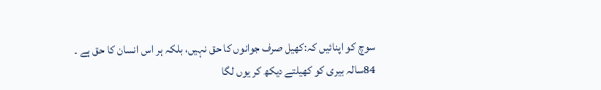سوچ کو اپنائیں کہ:کھیل صرف جوانوں کا حق نہیں، بلکہ ہر اس انسان کا حق ہے ۔ 84سالہ بیری کو کھیلتے دیکھ کر یوں لگا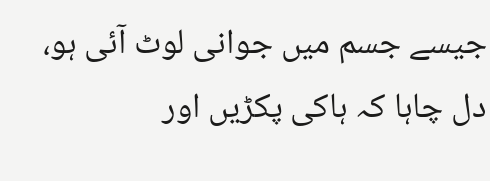جیسے جسم میں جوانی لوٹ آئی ہو، دل چاہا کہ ہاکی پکڑیں اور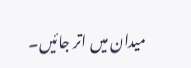میدان میں اتر جائیں۔